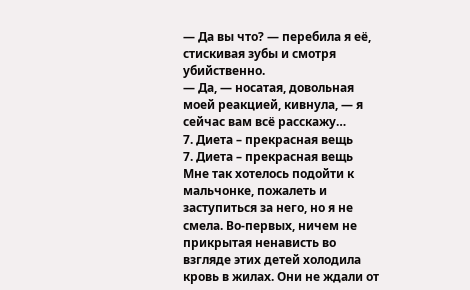— Да вы что? — перебила я её, стискивая зубы и смотря убийственно.
— Да, — носатая, довольная моей реакцией, кивнула, — я сейчас вам всё расскажу…
7. Диета – прекрасная вещь
7. Диета – прекрасная вещь
Мне так хотелось подойти к мальчонке, пожалеть и заступиться за него, но я не смела. Во-первых, ничем не прикрытая ненависть во взгляде этих детей холодила кровь в жилах. Они не ждали от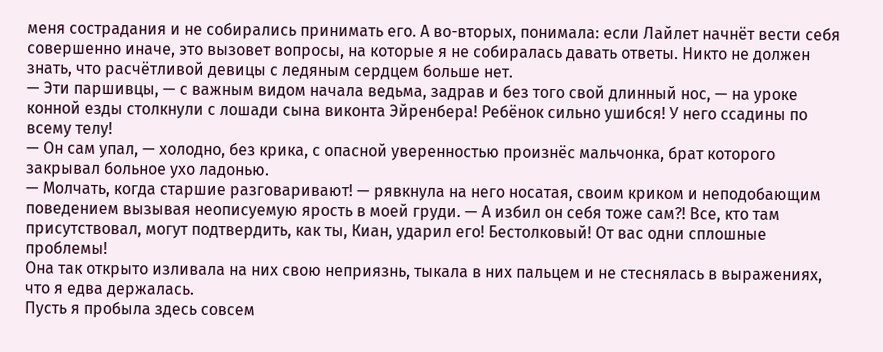меня сострадания и не собирались принимать его. А во-вторых, понимала: если Лайлет начнёт вести себя совершенно иначе, это вызовет вопросы, на которые я не собиралась давать ответы. Никто не должен знать, что расчётливой девицы с ледяным сердцем больше нет.
— Эти паршивцы, — с важным видом начала ведьма, задрав и без того свой длинный нос, — на уроке конной езды столкнули с лошади сына виконта Эйренбера! Ребёнок сильно ушибся! У него ссадины по всему телу!
— Он сам упал, — холодно, без крика, с опасной уверенностью произнёс мальчонка, брат которого закрывал больное ухо ладонью.
— Молчать, когда старшие разговаривают! — рявкнула на него носатая, своим криком и неподобающим поведением вызывая неописуемую ярость в моей груди. — А избил он себя тоже сам?! Все, кто там присутствовал, могут подтвердить, как ты, Киан, ударил его! Бестолковый! От вас одни сплошные проблемы!
Она так открыто изливала на них свою неприязнь, тыкала в них пальцем и не стеснялась в выражениях, что я едва держалась.
Пусть я пробыла здесь совсем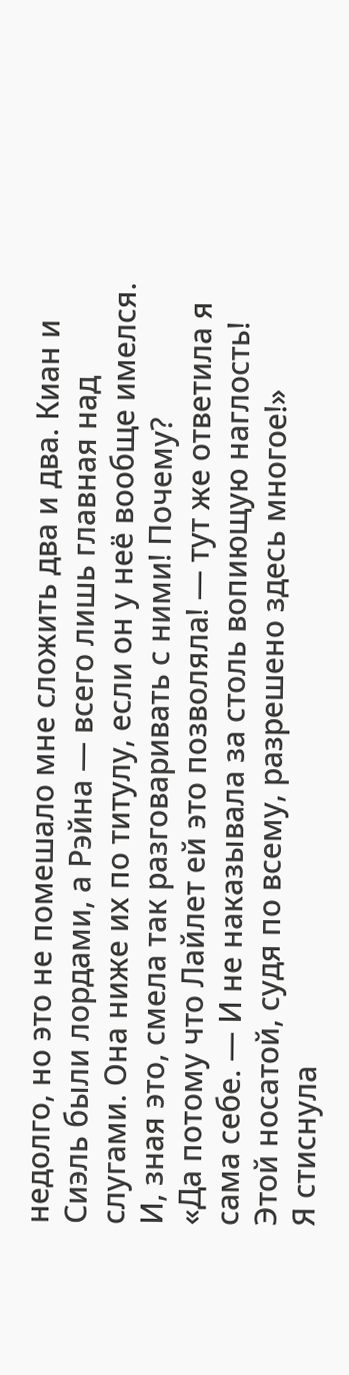недолго, но это не помешало мне сложить два и два. Киан и Сиэль были лордами, а Рэйна — всего лишь главная над слугами. Она ниже их по титулу, если он у неё вообще имелся. И, зная это, смела так разговаривать с ними! Почему?
«Да потому что Лайлет ей это позволяла! — тут же ответила я сама себе. — И не наказывала за столь вопиющую наглость! Этой носатой, судя по всему, разрешено здесь многое!»
Я стиснула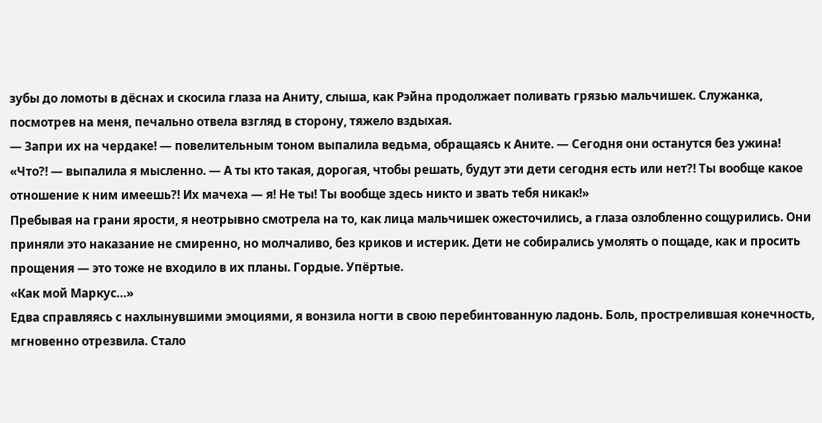зубы до ломоты в дёснах и скосила глаза на Аниту, слыша, как Рэйна продолжает поливать грязью мальчишек. Служанка, посмотрев на меня, печально отвела взгляд в сторону, тяжело вздыхая.
— Запри их на чердаке! — повелительным тоном выпалила ведьма, обращаясь к Аните. — Сегодня они останутся без ужина!
«Что?! — выпалила я мысленно. — А ты кто такая, дорогая, чтобы решать, будут эти дети сегодня есть или нет?! Ты вообще какое отношение к ним имеешь?! Их мачеха — я! Не ты! Ты вообще здесь никто и звать тебя никак!»
Пребывая на грани ярости, я неотрывно смотрела на то, как лица мальчишек ожесточились, а глаза озлобленно сощурились. Они приняли это наказание не смиренно, но молчаливо, без криков и истерик. Дети не собирались умолять о пощаде, как и просить прощения — это тоже не входило в их планы. Гордые. Упёртые.
«Как мой Маркус…»
Едва справляясь с нахлынувшими эмоциями, я вонзила ногти в свою перебинтованную ладонь. Боль, прострелившая конечность, мгновенно отрезвила. Стало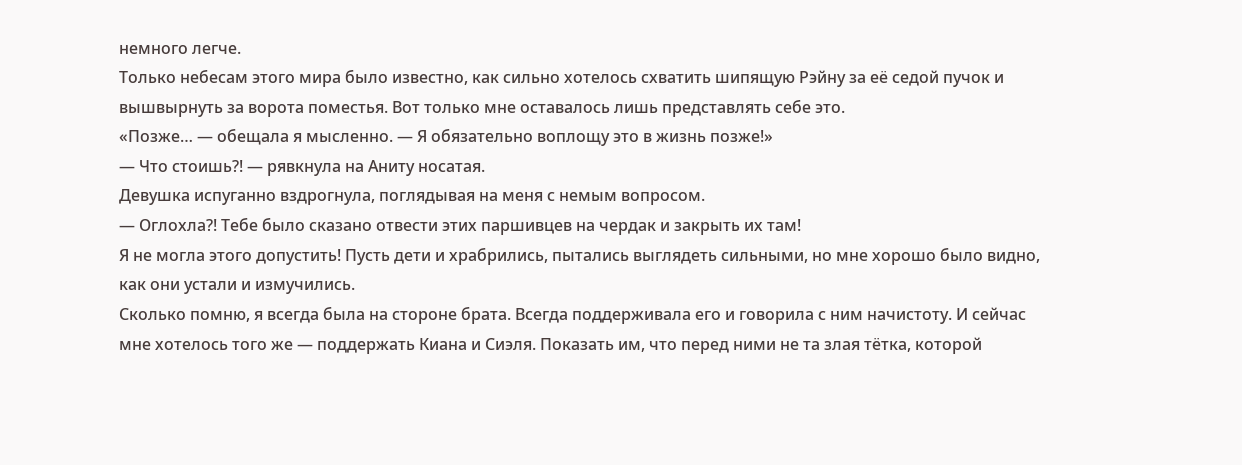немного легче.
Только небесам этого мира было известно, как сильно хотелось схватить шипящую Рэйну за её седой пучок и вышвырнуть за ворота поместья. Вот только мне оставалось лишь представлять себе это.
«Позже… — обещала я мысленно. — Я обязательно воплощу это в жизнь позже!»
— Что стоишь?! — рявкнула на Аниту носатая.
Девушка испуганно вздрогнула, поглядывая на меня с немым вопросом.
— Оглохла?! Тебе было сказано отвести этих паршивцев на чердак и закрыть их там!
Я не могла этого допустить! Пусть дети и храбрились, пытались выглядеть сильными, но мне хорошо было видно, как они устали и измучились.
Сколько помню, я всегда была на стороне брата. Всегда поддерживала его и говорила с ним начистоту. И сейчас мне хотелось того же — поддержать Киана и Сиэля. Показать им, что перед ними не та злая тётка, которой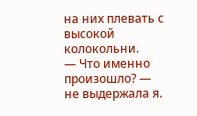на них плевать с высокой колокольни.
— Что именно произошло? — не выдержала я.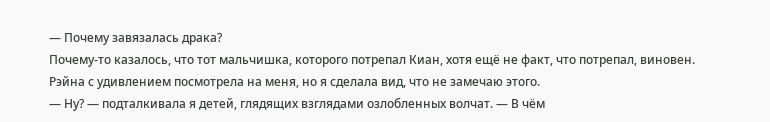— Почему завязалась драка?
Почему-то казалось, что тот мальчишка, которого потрепал Киан, хотя ещё не факт, что потрепал, виновен.
Рэйна с удивлением посмотрела на меня, но я сделала вид, что не замечаю этого.
— Ну? — подталкивала я детей, глядящих взглядами озлобленных волчат. — В чём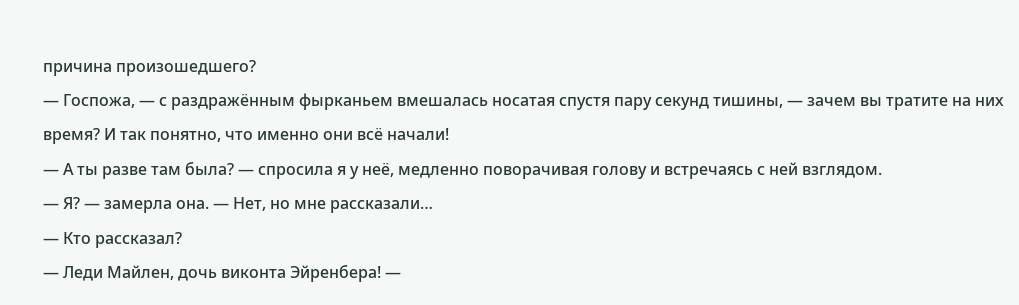причина произошедшего?
— Госпожа, — с раздражённым фырканьем вмешалась носатая спустя пару секунд тишины, — зачем вы тратите на них время? И так понятно, что именно они всё начали!
— А ты разве там была? — спросила я у неё, медленно поворачивая голову и встречаясь с ней взглядом.
— Я? — замерла она. — Нет, но мне рассказали…
— Кто рассказал?
— Леди Майлен, дочь виконта Эйренбера! —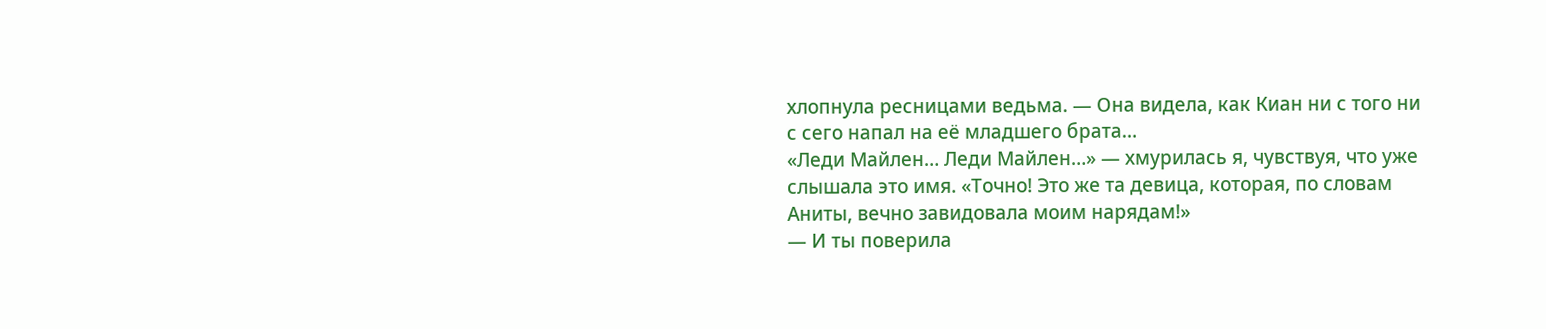хлопнула ресницами ведьма. — Она видела, как Киан ни с того ни с сего напал на её младшего брата…
«Леди Майлен… Леди Майлен…» — хмурилась я, чувствуя, что уже слышала это имя. «Точно! Это же та девица, которая, по словам Аниты, вечно завидовала моим нарядам!»
— И ты поверила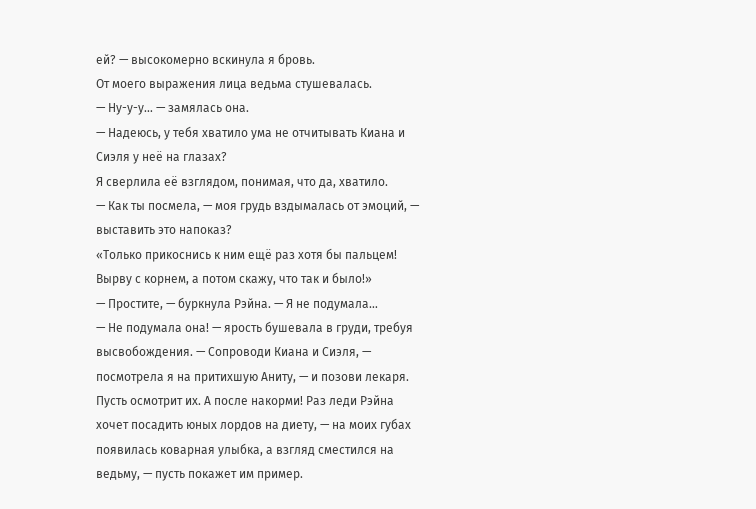ей? — высокомерно вскинула я бровь.
От моего выражения лица ведьма стушевалась.
— Ну-у-у… — замялась она.
— Надеюсь, у тебя хватило ума не отчитывать Киана и Сиэля у неё на глазах?
Я сверлила её взглядом, понимая, что да, хватило.
— Как ты посмела, — моя грудь вздымалась от эмоций, — выставить это напоказ?
«Только прикоснись к ним ещё раз хотя бы пальцем! Вырву с корнем, а потом скажу, что так и было!»
— Простите, — буркнула Рэйна. — Я не подумала…
— Не подумала она! — ярость бушевала в груди, требуя высвобождения. — Сопроводи Киана и Сиэля, — посмотрела я на притихшую Аниту, — и позови лекаря. Пусть осмотрит их. А после накорми! Раз леди Рэйна хочет посадить юных лордов на диету, — на моих губах появилась коварная улыбка, а взгляд сместился на ведьму, — пусть покажет им пример.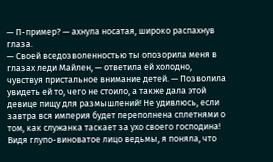— П-пример? — ахнула носатая, широко распахнув глаза.
— Своей вседозволенностью ты опозорила меня в глазах леди Майлен, — ответила ей холодно, чувствуя пристальное внимание детей. — Позволила увидеть ей то, чего не стоило, а также дала этой девице пищу для размышлений! Не удивлюсь, если завтра вся империя будет переполнена сплетнями о том, как служанка таскает за ухо своего господина!
Видя глупо-виноватое лицо ведьмы, я поняла, что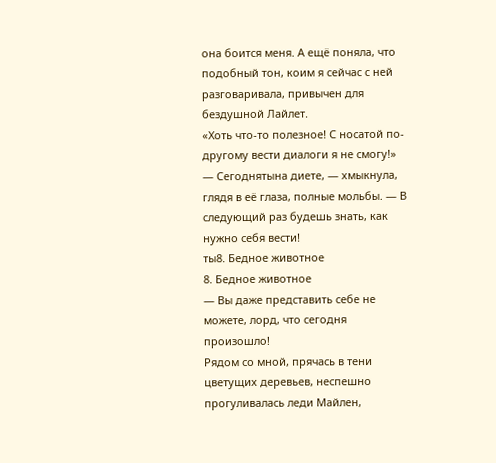она боится меня. А ещё поняла, что подобный тон, коим я сейчас с ней разговаривала, привычен для бездушной Лайлет.
«Хоть что-то полезное! С носатой по-другому вести диалоги я не смогу!»
— Сегоднятына диете, — хмыкнула, глядя в её глаза, полные мольбы. — В следующий раз будешь знать, как нужно себя вести!
ты8. Бедное животное
8. Бедное животное
— Вы даже представить себе не можете, лорд, что сегодня произошло!
Рядом со мной, прячась в тени цветущих деревьев, неспешно прогуливалась леди Майлен,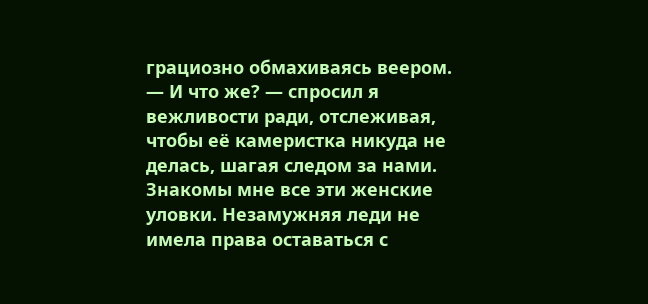грациозно обмахиваясь веером.
— И что же? — спросил я вежливости ради, отслеживая, чтобы её камеристка никуда не делась, шагая следом за нами.
Знакомы мне все эти женские уловки. Незамужняя леди не имела права оставаться с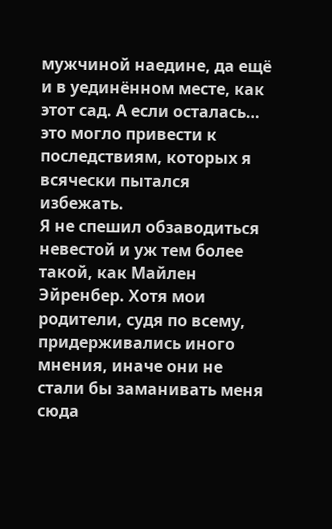мужчиной наедине, да ещё и в уединённом месте, как этот сад. А если осталась… это могло привести к последствиям, которых я всячески пытался избежать.
Я не спешил обзаводиться невестой и уж тем более такой, как Майлен Эйренбер. Хотя мои родители, судя по всему, придерживались иного мнения, иначе они не стали бы заманивать меня сюда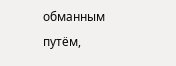обманным путём,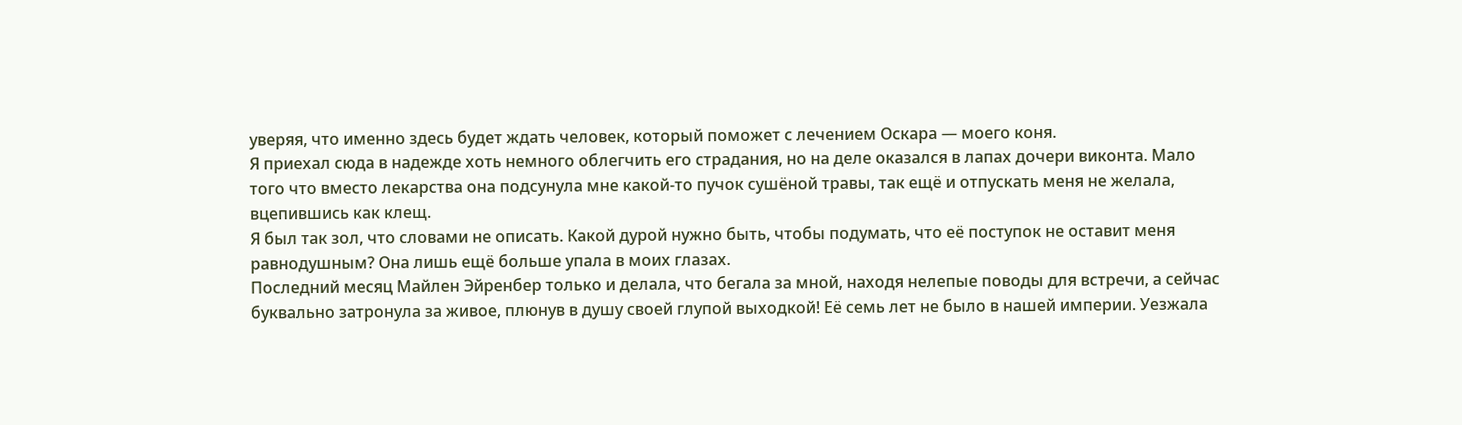уверяя, что именно здесь будет ждать человек, который поможет с лечением Оскара — моего коня.
Я приехал сюда в надежде хоть немного облегчить его страдания, но на деле оказался в лапах дочери виконта. Мало того что вместо лекарства она подсунула мне какой-то пучок сушёной травы, так ещё и отпускать меня не желала, вцепившись как клещ.
Я был так зол, что словами не описать. Какой дурой нужно быть, чтобы подумать, что её поступок не оставит меня равнодушным? Она лишь ещё больше упала в моих глазах.
Последний месяц Майлен Эйренбер только и делала, что бегала за мной, находя нелепые поводы для встречи, а сейчас буквально затронула за живое, плюнув в душу своей глупой выходкой! Её семь лет не было в нашей империи. Уезжала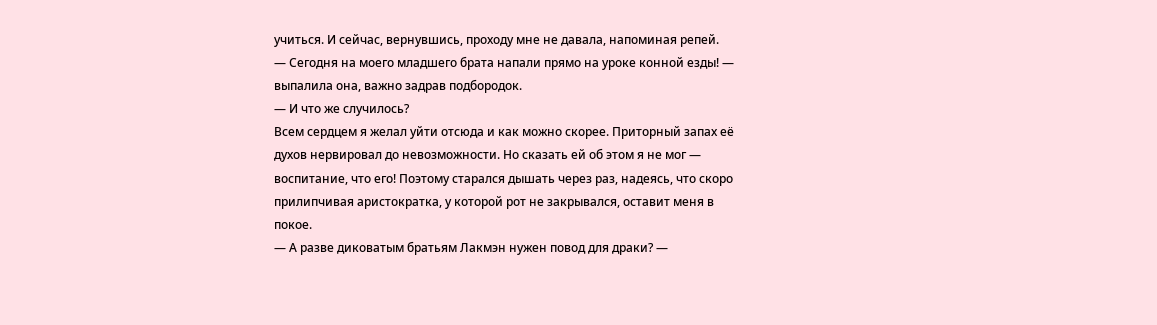учиться. И сейчас, вернувшись, проходу мне не давала, напоминая репей.
— Сегодня на моего младшего брата напали прямо на уроке конной езды! — выпалила она, важно задрав подбородок.
— И что же случилось?
Всем сердцем я желал уйти отсюда и как можно скорее. Приторный запах её духов нервировал до невозможности. Но сказать ей об этом я не мог — воспитание, что его! Поэтому старался дышать через раз, надеясь, что скоро прилипчивая аристократка, у которой рот не закрывался, оставит меня в покое.
— А разве диковатым братьям Лакмэн нужен повод для драки? —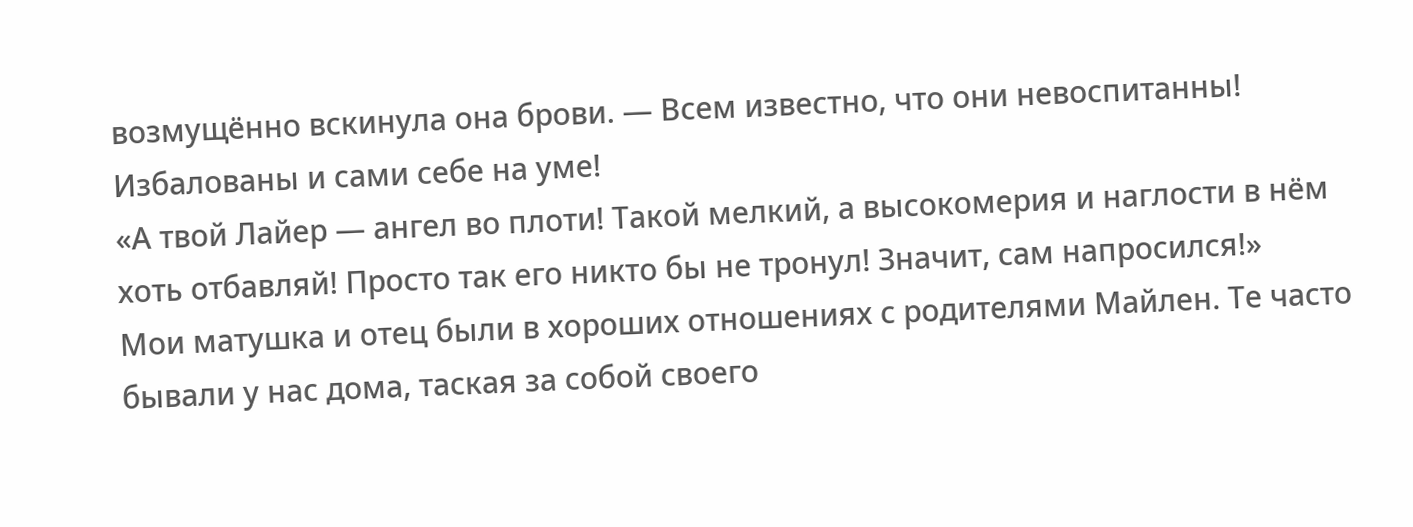возмущённо вскинула она брови. — Всем известно, что они невоспитанны! Избалованы и сами себе на уме!
«А твой Лайер — ангел во плоти! Такой мелкий, а высокомерия и наглости в нём хоть отбавляй! Просто так его никто бы не тронул! Значит, сам напросился!»
Мои матушка и отец были в хороших отношениях с родителями Майлен. Те часто бывали у нас дома, таская за собой своего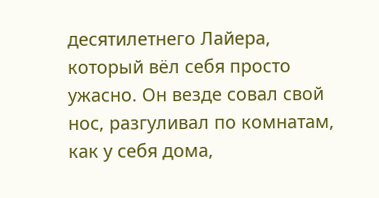десятилетнего Лайера, который вёл себя просто ужасно. Он везде совал свой нос, разгуливал по комнатам, как у себя дома,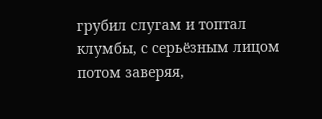грубил слугам и топтал клумбы, с серьёзным лицом потом заверяя,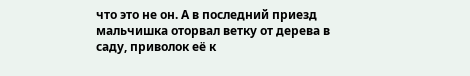что это не он. А в последний приезд мальчишка оторвал ветку от дерева в саду, приволок её к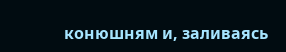конюшням и, заливаясь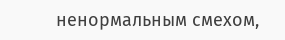ненормальным смехом,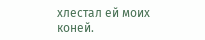хлестал ей моих коней.